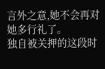言外之意,她不会再对她多行礼了。
独自被关押的这段时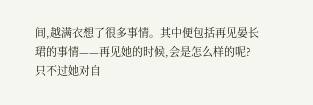间,越满衣想了很多事情。其中便包括再见晏长珺的事情——再见她的时候,会是怎么样的呢?
只不过她对自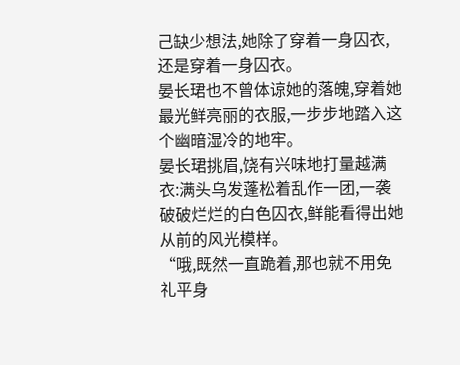己缺少想法,她除了穿着一身囚衣,还是穿着一身囚衣。
晏长珺也不曾体谅她的落魄,穿着她最光鲜亮丽的衣服,一步步地踏入这个幽暗湿冷的地牢。
晏长珺挑眉,饶有兴味地打量越满衣:满头乌发蓬松着乱作一团,一袭破破烂烂的白色囚衣,鲜能看得出她从前的风光模样。
“哦,既然一直跪着,那也就不用免礼平身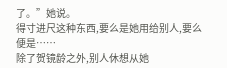了。”她说。
得寸进尺这种东西,要么是她用给别人,要么便是……
除了贺镜龄之外,别人休想从她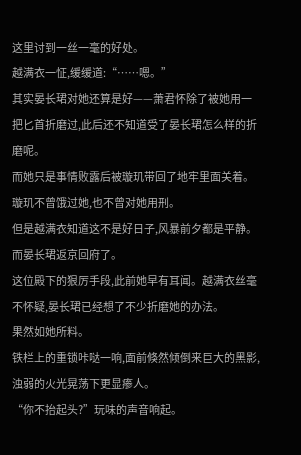这里讨到一丝一毫的好处。
越满衣一怔,缓缓道:“……嗯。”
其实晏长珺对她还算是好——萧君怀除了被她用一把匕首折磨过,此后还不知道受了晏长珺怎么样的折磨呢。
而她只是事情败露后被璇玑带回了地牢里面关着。
璇玑不曾饿过她,也不曾对她用刑。
但是越满衣知道这不是好日子,风暴前夕都是平静。
而晏长珺返京回府了。
这位殿下的狠厉手段,此前她早有耳闻。越满衣丝毫不怀疑,晏长珺已经想了不少折磨她的办法。
果然如她所料。
铁栏上的重锁咔哒一响,面前倏然倾倒来巨大的黑影,浊弱的火光晃荡下更显瘆人。
“你不抬起头?”玩味的声音响起。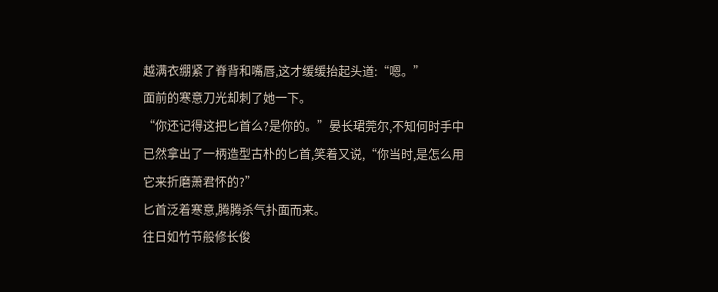越满衣绷紧了脊背和嘴唇,这才缓缓抬起头道:“嗯。”
面前的寒意刀光却刺了她一下。
“你还记得这把匕首么?是你的。”晏长珺莞尔,不知何时手中已然拿出了一柄造型古朴的匕首,笑着又说,“你当时,是怎么用它来折磨萧君怀的?”
匕首泛着寒意,腾腾杀气扑面而来。
往日如竹节般修长俊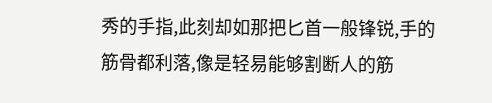秀的手指,此刻却如那把匕首一般锋锐,手的筋骨都利落,像是轻易能够割断人的筋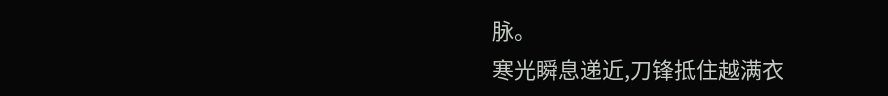脉。
寒光瞬息递近,刀锋抵住越满衣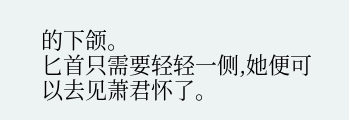的下颌。
匕首只需要轻轻一侧,她便可以去见萧君怀了。